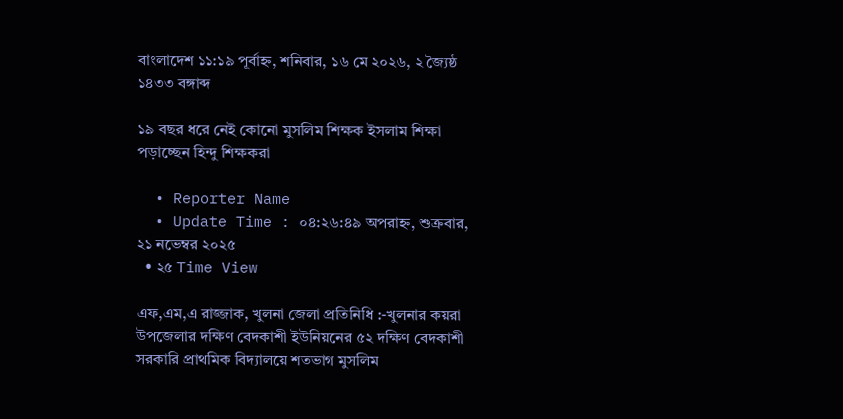বাংলাদেশ ১১:১৯ পূর্বাহ্ন, শনিবার, ১৬ মে ২০২৬, ২ জ্যৈষ্ঠ ১৪৩৩ বঙ্গাব্দ

১৯ বছর ধরে নেই কোনো মুসলিম শিক্ষক ইসলাম শিক্ষা পড়াচ্ছেন হিন্দু শিক্ষকরা

  • Reporter Name
  • Update Time : ০৪:২৬:৪৯ অপরাহ্ন, শুক্রবার, ২১ নভেম্বর ২০২৫
  • ২৫ Time View

এফ,এম,এ রাজ্জাক, খুলনা জেলা প্রতিনিধি :-খুলনার কয়রা উপজেলার দক্ষিণ বেদকাশী ইউনিয়নের ৫২ দক্ষিণ বেদকাশী সরকারি প্রাথমিক বিদ্যালয়ে শতভাগ মুসলিম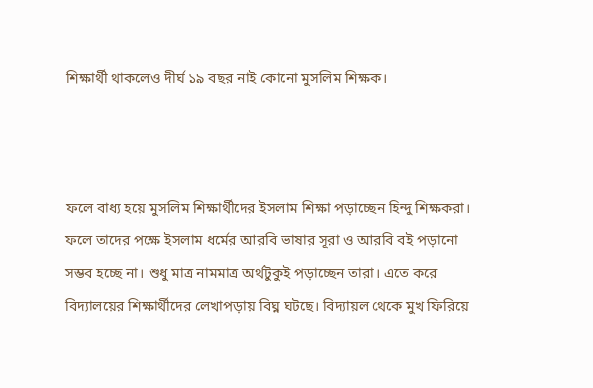শিক্ষার্থী থাকলেও দীর্ঘ ১৯ বছর নাই কোনো মুসলিম শিক্ষক।



ফলে বাধ্য হয়ে মুসলিম শিক্ষার্থীদের ইসলাম শিক্ষা পড়াচ্ছেন হিন্দু শিক্ষকরা। ফলে তাদের পক্ষে ইসলাম ধর্মের আরবি ভাষার সূরা ও আরবি বই পড়ানো সম্ভব হচ্ছে না। শুধু মাত্র নামমাত্র অর্থটুকুই পড়াচ্ছেন তারা। এতে করে বিদ্যালয়ের শিক্ষার্থীদের লেখাপড়ায় বিঘ্ন ঘটছে। বিদ্যায়ল থেকে মুখ ফিরিয়ে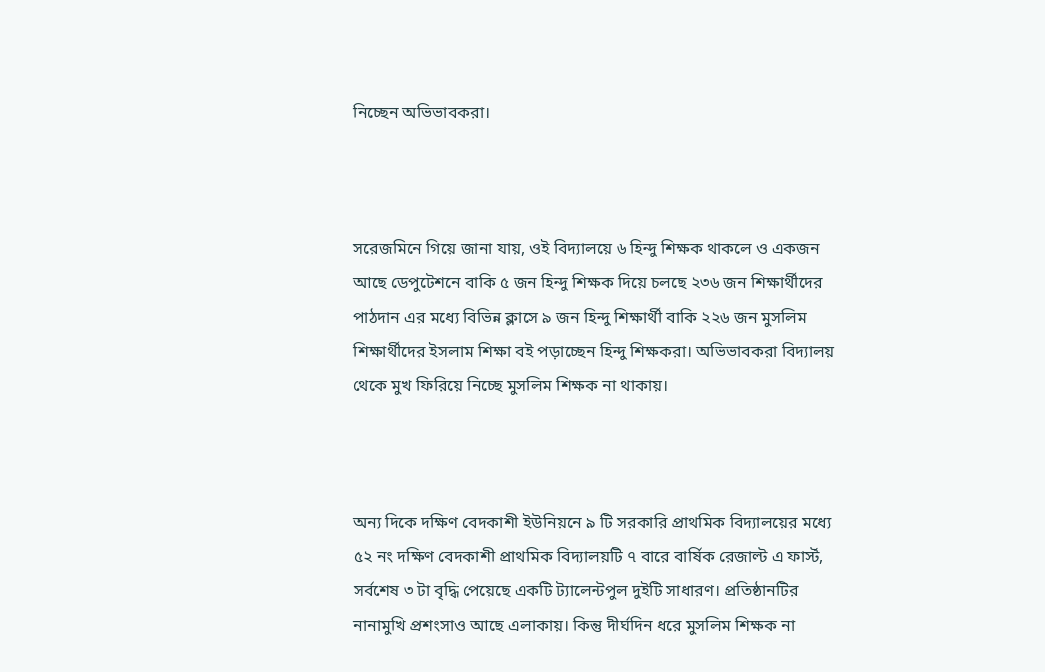নিচ্ছেন অভিভাবকরা।



সরেজমিনে গিয়ে জানা যায়, ওই বিদ্যালয়ে ৬ হিন্দু শিক্ষক থাকলে ও একজন আছে ডেপুটেশনে বাকি ৫ জন হিন্দু শিক্ষক দিয়ে চলছে ২৩৬ জন শিক্ষার্থীদের পাঠদান এর মধ্যে বিভিন্ন ক্লাসে ৯ জন হিন্দু শিক্ষার্থী বাকি ২২৬ জন মুসলিম শিক্ষার্থীদের ইসলাম শিক্ষা বই পড়াচ্ছেন হিন্দু শিক্ষকরা। অভিভাবকরা বিদ্যালয় থেকে মুখ ফিরিয়ে নিচ্ছে মুসলিম শিক্ষক না থাকায়।



অন্য দিকে দক্ষিণ বেদকাশী ইউনিয়নে ৯ টি সরকারি প্রাথমিক বিদ্যালয়ের মধ্যে ৫২ নং দক্ষিণ বেদকাশী প্রাথমিক বিদ্যালয়টি ৭ বারে বার্ষিক রেজাল্ট এ ফার্স্ট, সর্বশেষ ৩ টা বৃদ্ধি পেয়েছে একটি ট্যালেন্টপুল দুইটি সাধারণ। প্রতিষ্ঠানটির নানামুখি প্রশংসাও আছে এলাকায়। কিন্তু দীর্ঘদিন ধরে মুসলিম শিক্ষক না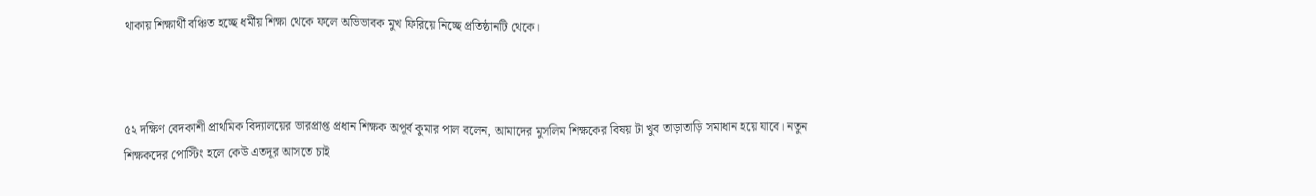থাকায় শিক্ষার্থী বঞ্চিত হচ্ছে ধর্মীয় শিক্ষা থেকে ফলে অভিভাবক মুখ ফিরিয়ে নিচ্ছে প্রতিষ্ঠানটি থেকে।



৫২ দক্ষিণ বেদকাশী প্রাথমিক বিদ্যালয়ের ভারপ্রাপ্ত প্রধান শিক্ষক অপূর্ব কুমার পাল বলেন, আমাদের মুসলিম শিক্ষকের বিষয় টা খুব তাড়াতাড়ি সমাধান হয়ে যাবে। নতুন শিক্ষকদের পোস্টিং হলে কেউ এতদূর আসতে চাই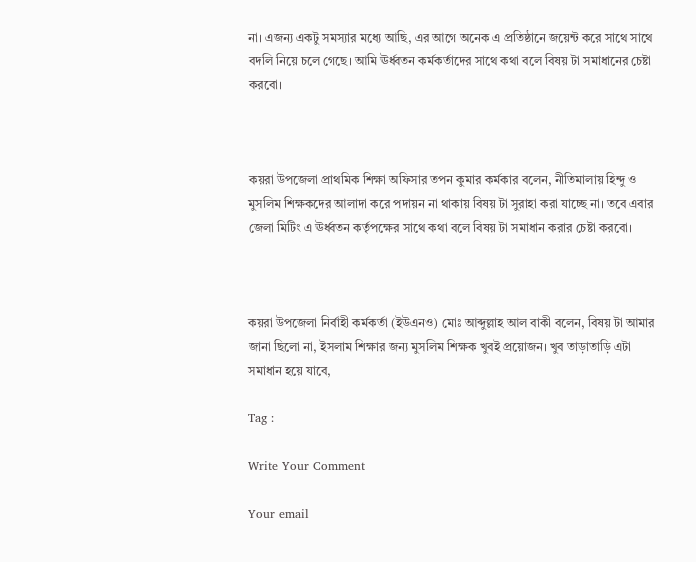না। এজন্য একটু সমস্যার মধ্যে আছি, এর আগে অনেক এ প্রতিষ্ঠানে জয়েন্ট করে সাথে সাথে বদলি নিয়ে চলে গেছে। আমি ঊর্ধ্বতন কর্মকর্তাদের সাথে কথা বলে বিষয় টা সমাধানের চেষ্টা করবো।



কয়রা উপজেলা প্রাথমিক শিক্ষা অফিসার তপন কুমার কর্মকার বলেন, নীতিমালায় হিন্দু ও মুসলিম শিক্ষকদের আলাদা করে পদায়ন না থাকায় বিষয় টা সুরাহা করা যাচ্ছে না। তবে এবার জেলা মিটিং এ ঊর্ধ্বতন কর্তৃপক্ষের সাথে কথা বলে বিষয় টা সমাধান করার চেষ্টা করবো।



কয়রা উপজেলা নির্বাহী কর্মকর্তা (ইউএনও) মোঃ আব্দুল্লাহ আল বাকী বলেন, বিষয় টা আমার জানা ছিলো না, ইসলাম শিক্ষার জন্য মুসলিম শিক্ষক খুবই প্রয়োজন। খুব তাড়াতাড়ি এটা সমাধান হয়ে যাবে,

Tag :

Write Your Comment

Your email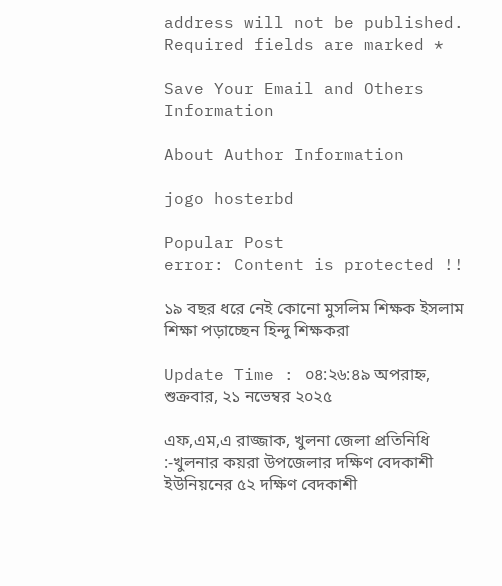address will not be published. Required fields are marked *

Save Your Email and Others Information

About Author Information

jogo hosterbd

Popular Post
error: Content is protected !!

১৯ বছর ধরে নেই কোনো মুসলিম শিক্ষক ইসলাম শিক্ষা পড়াচ্ছেন হিন্দু শিক্ষকরা

Update Time : ০৪:২৬:৪৯ অপরাহ্ন, শুক্রবার, ২১ নভেম্বর ২০২৫

এফ,এম,এ রাজ্জাক, খুলনা জেলা প্রতিনিধি :-খুলনার কয়রা উপজেলার দক্ষিণ বেদকাশী ইউনিয়নের ৫২ দক্ষিণ বেদকাশী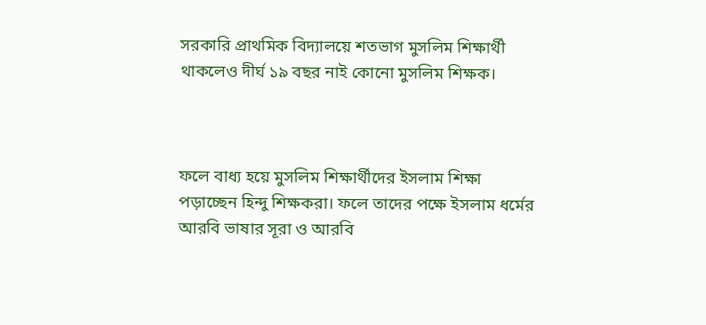সরকারি প্রাথমিক বিদ্যালয়ে শতভাগ মুসলিম শিক্ষার্থী থাকলেও দীর্ঘ ১৯ বছর নাই কোনো মুসলিম শিক্ষক।



ফলে বাধ্য হয়ে মুসলিম শিক্ষার্থীদের ইসলাম শিক্ষা পড়াচ্ছেন হিন্দু শিক্ষকরা। ফলে তাদের পক্ষে ইসলাম ধর্মের আরবি ভাষার সূরা ও আরবি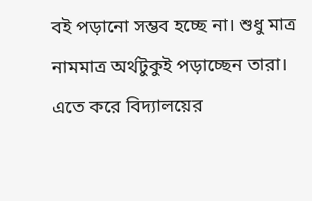বই পড়ানো সম্ভব হচ্ছে না। শুধু মাত্র নামমাত্র অর্থটুকুই পড়াচ্ছেন তারা। এতে করে বিদ্যালয়ের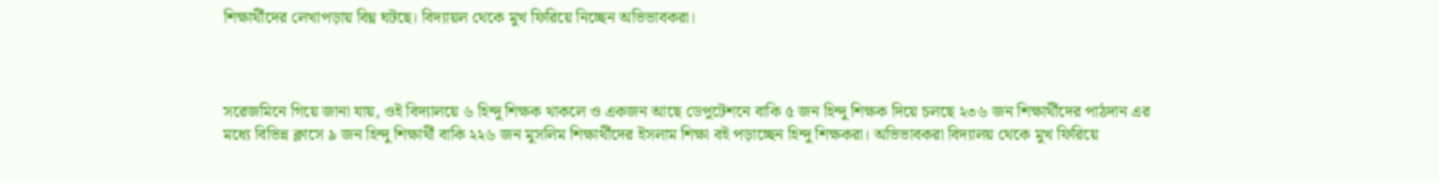শিক্ষার্থীদের লেখাপড়ায় বিঘ্ন ঘটছে। বিদ্যায়ল থেকে মুখ ফিরিয়ে নিচ্ছেন অভিভাবকরা।



সরেজমিনে গিয়ে জানা যায়, ওই বিদ্যালয়ে ৬ হিন্দু শিক্ষক থাকলে ও একজন আছে ডেপুটেশনে বাকি ৫ জন হিন্দু শিক্ষক দিয়ে চলছে ২৩৬ জন শিক্ষার্থীদের পাঠদান এর মধ্যে বিভিন্ন ক্লাসে ৯ জন হিন্দু শিক্ষার্থী বাকি ২২৬ জন মুসলিম শিক্ষার্থীদের ইসলাম শিক্ষা বই পড়াচ্ছেন হিন্দু শিক্ষকরা। অভিভাবকরা বিদ্যালয় থেকে মুখ ফিরিয়ে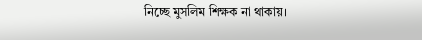নিচ্ছে মুসলিম শিক্ষক না থাকায়।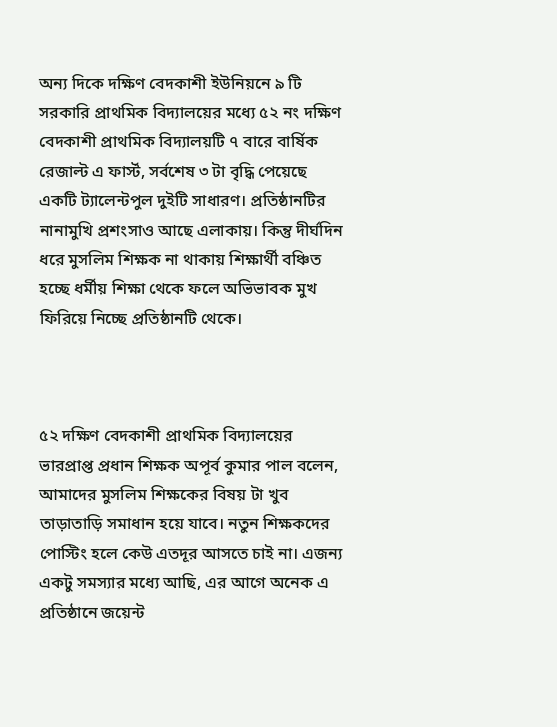অন্য দিকে দক্ষিণ বেদকাশী ইউনিয়নে ৯ টি সরকারি প্রাথমিক বিদ্যালয়ের মধ্যে ৫২ নং দক্ষিণ বেদকাশী প্রাথমিক বিদ্যালয়টি ৭ বারে বার্ষিক রেজাল্ট এ ফার্স্ট, সর্বশেষ ৩ টা বৃদ্ধি পেয়েছে একটি ট্যালেন্টপুল দুইটি সাধারণ। প্রতিষ্ঠানটির নানামুখি প্রশংসাও আছে এলাকায়। কিন্তু দীর্ঘদিন ধরে মুসলিম শিক্ষক না থাকায় শিক্ষার্থী বঞ্চিত হচ্ছে ধর্মীয় শিক্ষা থেকে ফলে অভিভাবক মুখ ফিরিয়ে নিচ্ছে প্রতিষ্ঠানটি থেকে।



৫২ দক্ষিণ বেদকাশী প্রাথমিক বিদ্যালয়ের ভারপ্রাপ্ত প্রধান শিক্ষক অপূর্ব কুমার পাল বলেন, আমাদের মুসলিম শিক্ষকের বিষয় টা খুব তাড়াতাড়ি সমাধান হয়ে যাবে। নতুন শিক্ষকদের পোস্টিং হলে কেউ এতদূর আসতে চাই না। এজন্য একটু সমস্যার মধ্যে আছি, এর আগে অনেক এ প্রতিষ্ঠানে জয়েন্ট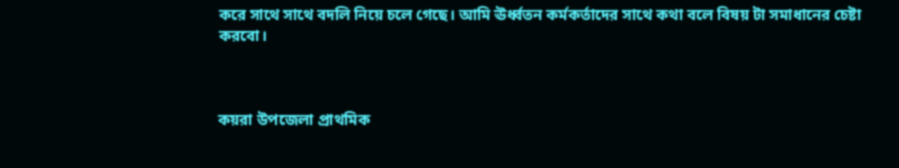করে সাথে সাথে বদলি নিয়ে চলে গেছে। আমি ঊর্ধ্বতন কর্মকর্তাদের সাথে কথা বলে বিষয় টা সমাধানের চেষ্টা করবো।



কয়রা উপজেলা প্রাথমিক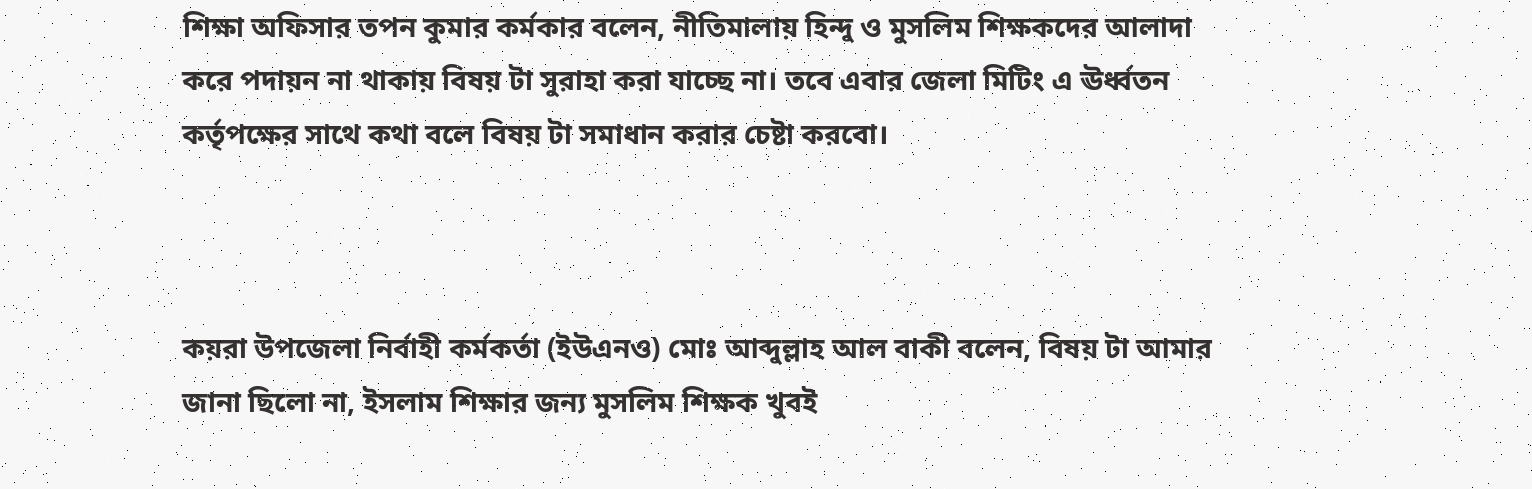শিক্ষা অফিসার তপন কুমার কর্মকার বলেন, নীতিমালায় হিন্দু ও মুসলিম শিক্ষকদের আলাদা করে পদায়ন না থাকায় বিষয় টা সুরাহা করা যাচ্ছে না। তবে এবার জেলা মিটিং এ ঊর্ধ্বতন কর্তৃপক্ষের সাথে কথা বলে বিষয় টা সমাধান করার চেষ্টা করবো।



কয়রা উপজেলা নির্বাহী কর্মকর্তা (ইউএনও) মোঃ আব্দুল্লাহ আল বাকী বলেন, বিষয় টা আমার জানা ছিলো না, ইসলাম শিক্ষার জন্য মুসলিম শিক্ষক খুবই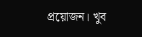প্রয়োজন। খুব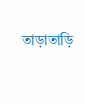তাড়াতাড়ি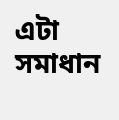এটা সমাধান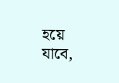হয়ে যাবে,